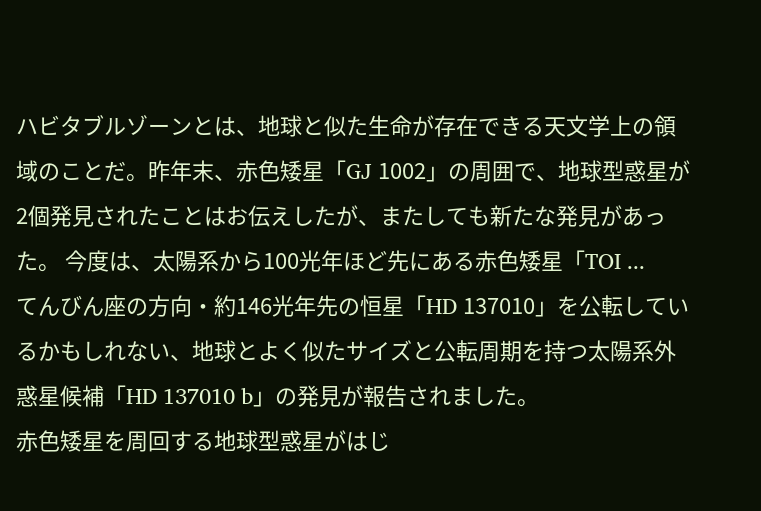ハビタブルゾーンとは、地球と似た生命が存在できる天文学上の領域のことだ。昨年末、赤色矮星「GJ 1002」の周囲で、地球型惑星が2個発見されたことはお伝えしたが、またしても新たな発見があった。 今度は、太陽系から100光年ほど先にある赤色矮星「TOI ...
てんびん座の方向・約146光年先の恒星「HD 137010」を公転しているかもしれない、地球とよく似たサイズと公転周期を持つ太陽系外惑星候補「HD 137010 b」の発見が報告されました。
赤色矮星を周回する地球型惑星がはじ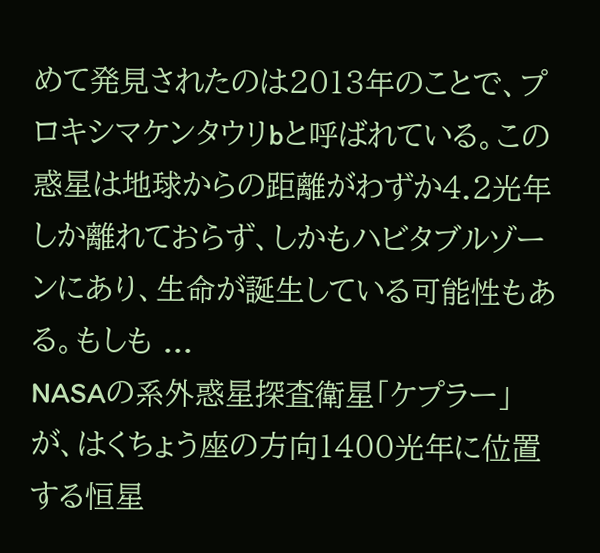めて発見されたのは2013年のことで、プロキシマケンタウリbと呼ばれている。この惑星は地球からの距離がわずか4.2光年しか離れておらず、しかもハビタブルゾーンにあり、生命が誕生している可能性もある。もしも ...
NASAの系外惑星探査衛星「ケプラー」が、はくちょう座の方向1400光年に位置する恒星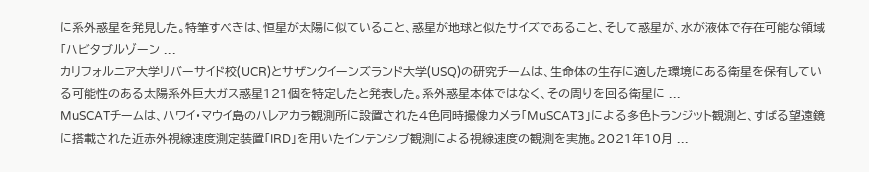に系外惑星を発見した。特筆すべきは、恒星が太陽に似ていること、惑星が地球と似たサイズであること、そして惑星が、水が液体で存在可能な領域「ハビタブルゾーン ...
カリフォルニア大学リバーサイド校(UCR)とサザンクイーンズランド大学(USQ)の研究チームは、生命体の生存に適した環境にある衛星を保有している可能性のある太陽系外巨大ガス惑星121個を特定したと発表した。系外惑星本体ではなく、その周りを回る衛星に ...
MuSCATチームは、ハワイ・マウイ島のハレアカラ観測所に設置された4色同時撮像カメラ「MuSCAT3」による多色トランジット観測と、すばる望遠鏡に搭載された近赤外視線速度測定装置「IRD」を用いたインテンシブ観測による視線速度の観測を実施。2021年10月 ...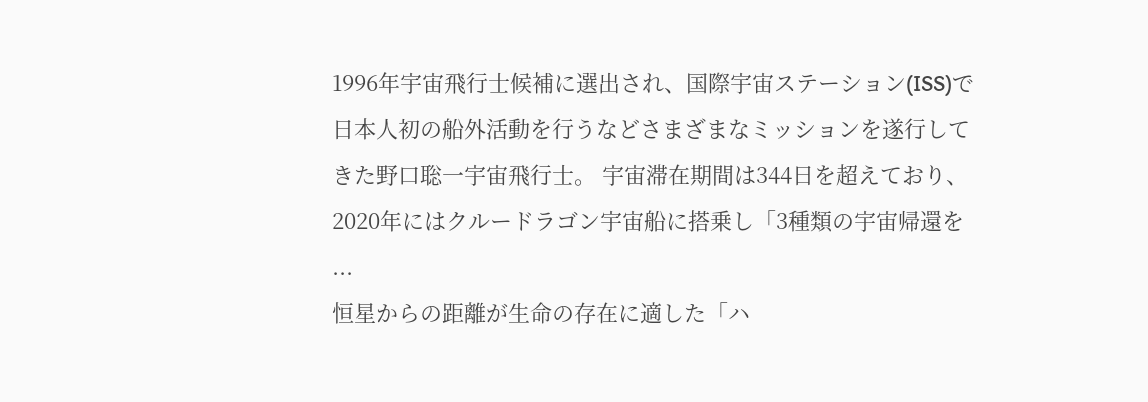1996年宇宙飛行士候補に選出され、国際宇宙ステーション(ISS)で日本人初の船外活動を行うなどさまざまなミッションを遂行してきた野口聡一宇宙飛行士。 宇宙滞在期間は344日を超えており、2020年にはクルードラゴン宇宙船に搭乗し「3種類の宇宙帰還を ...
恒星からの距離が生命の存在に適した「ハ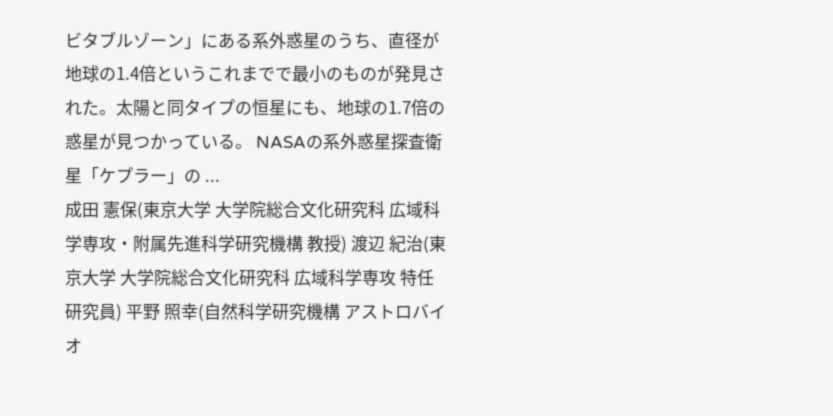ビタブルゾーン」にある系外惑星のうち、直径が地球の1.4倍というこれまでで最小のものが発見された。太陽と同タイプの恒星にも、地球の1.7倍の惑星が見つかっている。 NASAの系外惑星探査衛星「ケプラー」の ...
成田 憲保(東京大学 大学院総合文化研究科 広域科学専攻・附属先進科学研究機構 教授) 渡辺 紀治(東京大学 大学院総合文化研究科 広域科学専攻 特任研究員) 平野 照幸(自然科学研究機構 アストロバイオ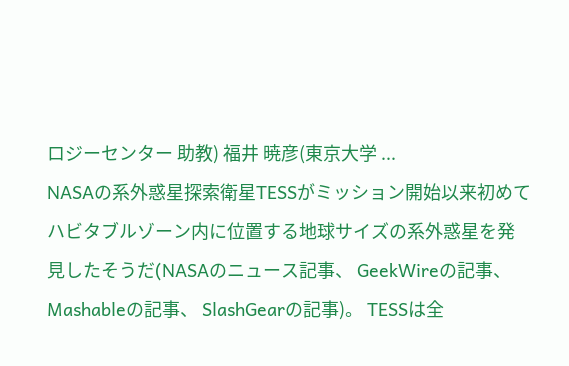ロジーセンター 助教) 福井 暁彦(東京大学 ...
NASAの系外惑星探索衛星TESSがミッション開始以来初めてハビタブルゾーン内に位置する地球サイズの系外惑星を発見したそうだ(NASAのニュース記事、 GeekWireの記事、 Mashableの記事、 SlashGearの記事)。 TESSは全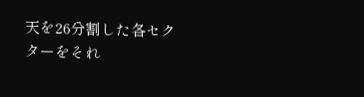天を26分割した各セクターをそれ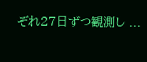ぞれ27日ずつ観測し ...